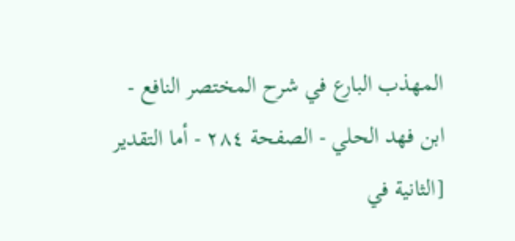المهذب البارع في شرح المختصر النافع - ابن فهد الحلي - الصفحة ٢٨٤ - أما التقدير
[الثانية في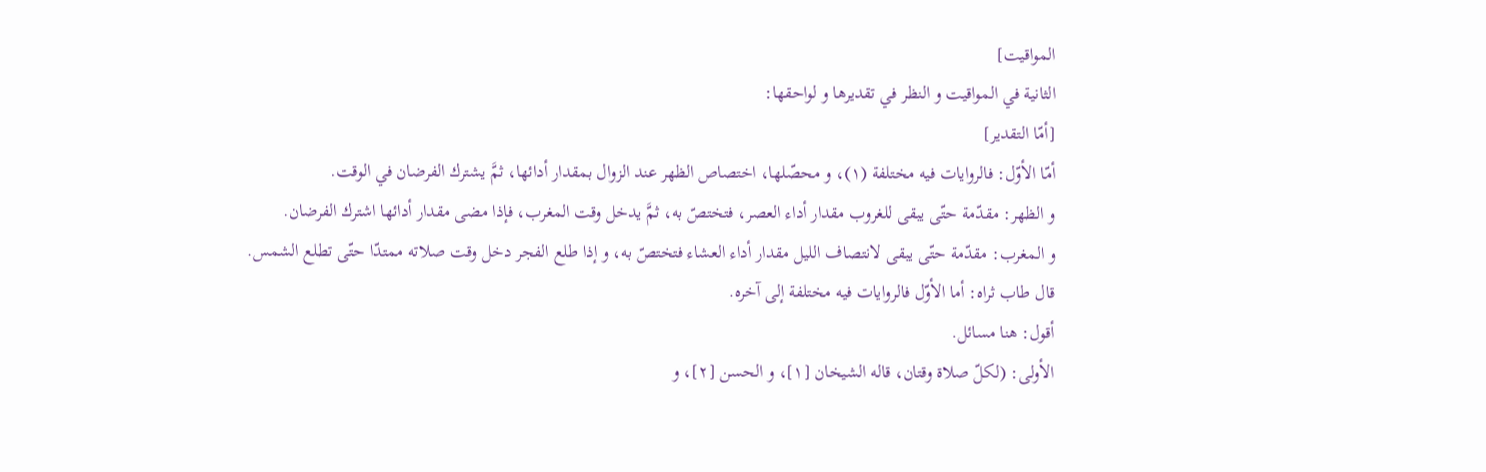المواقيت]
الثانية في المواقيت و النظر في تقديرها و لواحقها:
[أمّا التقدير]
أمّا الأوّل: فالروايات فيه مختلفة (١)، و محصّلها، اختصاص الظهر عند الزوال بمقدار أدائها، ثمَّ يشترك الفرضان في الوقت.
و الظهر: مقدّمة حتّى يبقى للغروب مقدار أداء العصر، فتختصّ به، ثمَّ يدخل وقت المغرب، فإذا مضى مقدار أدائها اشترك الفرضان.
و المغرب: مقدّمة حتّى يبقى لانتصاف الليل مقدار أداء العشاء فتختصّ به، و إذا طلع الفجر دخل وقت صلاته ممتدّا حتّى تطلع الشمس.
قال طاب ثراه: أما الأوّل فالروايات فيه مختلفة إلى آخره.
أقول: هنا مسائل.
الأولى: (لكلّ صلاة وقتان، قاله الشيخان [١]، و الحسن [٢]، و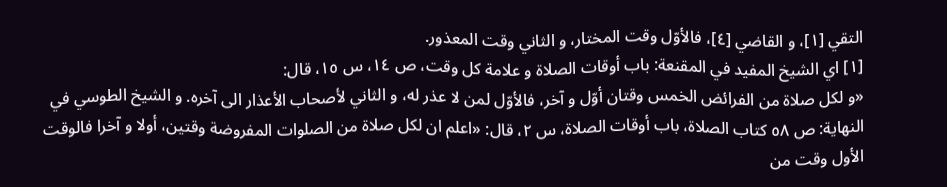التقي [١]، و القاضي [٤]، فالأوّل وقت المختار، و الثاني وقت المعذور.
[١] اي الشيخ المفيد في المقنعة: باب أوقات الصلاة و علامة كل وقت، ص ١٤، س ١٥، قال:
«و لكل صلاة من الفرائض الخمس وقتان أوّل و آخر، فالأوّل لمن لا عذر له، و الثاني لأصحاب الأعذار الى آخره. و الشيخ الطوسي في النهاية: ص ٥٨ كتاب الصلاة، باب أوقات الصلاة، س ٢، قال: «اعلم ان لكل صلاة من الصلوات المفروضة وقتين، أولا و آخرا فالوقت الأول وقت من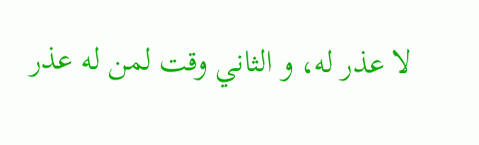لا عذر له، و الثاني وقت لمن له عذر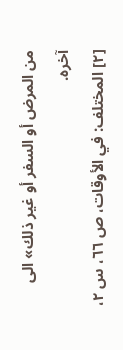من المرض أو السفر أو غير ذلك» الى آخره.
[٢] المختلف: في الأوقات، ص ٦٦، س ٢،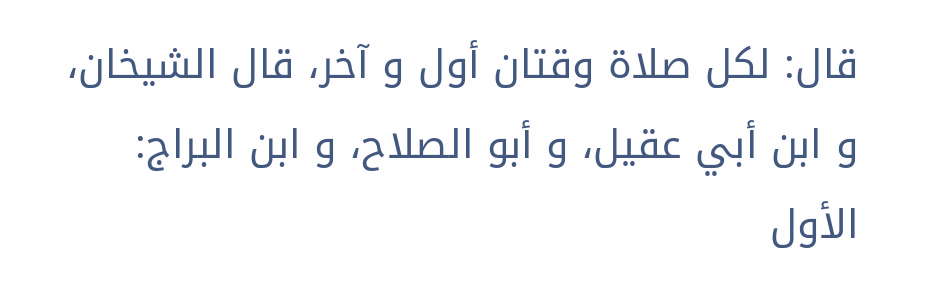قال: لكل صلاة وقتان أول و آخر، قال الشيخان، و ابن أبي عقيل، و أبو الصلاح، و ابن البراج: الأول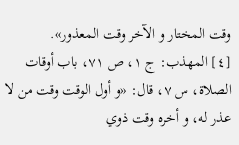وقت المختار و الآخر وقت المعذور».
[٤] المهذب: ج ١، ص ٧١، باب أوقات الصلاة، س ٧، قال: «و أول الوقت وقت من لا عذر له، و أخره وقت ذوي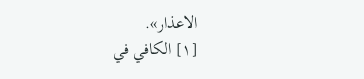الاعذار».
[١] الكافي في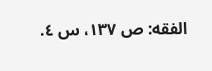الفقه: ص ١٣٧، س ٤.